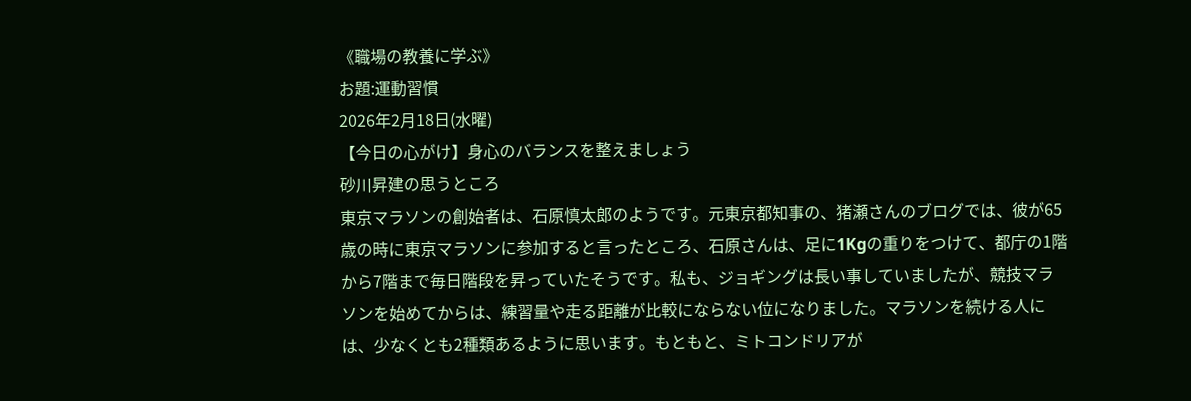《職場の教養に学ぶ》
お題:運動習慣
2026年2月18日(水曜)
【今日の心がけ】身心のバランスを整えましょう
砂川昇建の思うところ
東京マラソンの創始者は、石原慎太郎のようです。元東京都知事の、猪瀬さんのブログでは、彼が65歳の時に東京マラソンに参加すると言ったところ、石原さんは、足に1Kgの重りをつけて、都庁の1階から7階まで毎日階段を昇っていたそうです。私も、ジョギングは長い事していましたが、競技マラソンを始めてからは、練習量や走る距離が比較にならない位になりました。マラソンを続ける人には、少なくとも2種類あるように思います。もともと、ミトコンドリアが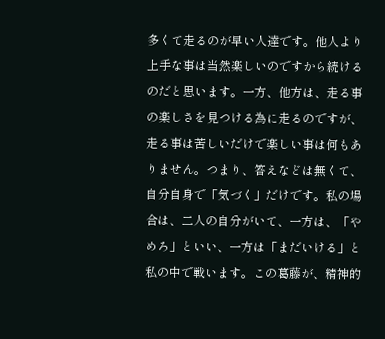多くて走るのが早い人達です。他人より上手な事は当然楽しいのですから続けるのだと思います。一方、他方は、走る事の楽しさを見つける為に走るのですが、走る事は苦しいだけで楽しい事は何もありません。つまり、答えなどは無くて、自分自身で「気づく」だけです。私の場合は、二人の自分がいて、一方は、「やめろ」といい、一方は「まだいける」と私の中で戦います。この葛藤が、精神的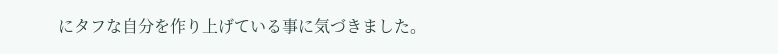にタフな自分を作り上げている事に気づきました。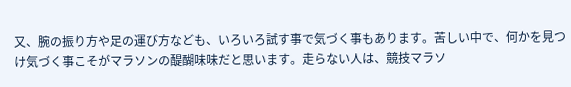又、腕の振り方や足の運び方なども、いろいろ試す事で気づく事もあります。苦しい中で、何かを見つけ気づく事こそがマラソンの醍醐味味だと思います。走らない人は、競技マラソ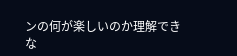ンの何が楽しいのか理解できな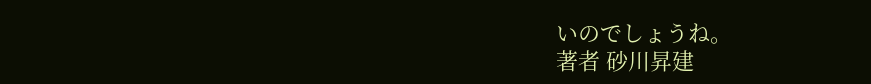いのでしょうね。
著者 砂川昇建